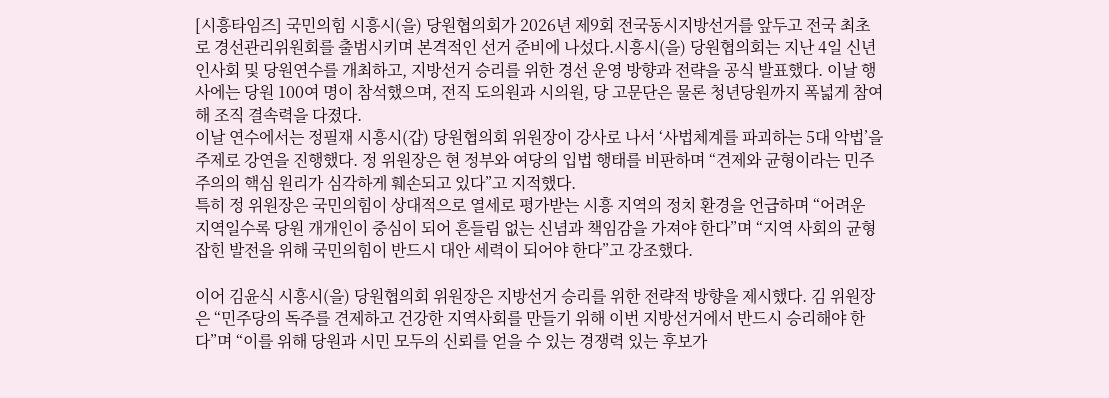[시흥타임즈] 국민의힘 시흥시(을) 당원협의회가 2026년 제9회 전국동시지방선거를 앞두고 전국 최초로 경선관리위원회를 출범시키며 본격적인 선거 준비에 나섰다.시흥시(을) 당원협의회는 지난 4일 신년인사회 및 당원연수를 개최하고, 지방선거 승리를 위한 경선 운영 방향과 전략을 공식 발표했다. 이날 행사에는 당원 100여 명이 참석했으며, 전직 도의원과 시의원, 당 고문단은 물론 청년당원까지 폭넓게 참여해 조직 결속력을 다졌다.
이날 연수에서는 정필재 시흥시(갑) 당원협의회 위원장이 강사로 나서 ‘사법체계를 파괴하는 5대 악법’을 주제로 강연을 진행했다. 정 위원장은 현 정부와 여당의 입법 행태를 비판하며 “견제와 균형이라는 민주주의의 핵심 원리가 심각하게 훼손되고 있다”고 지적했다.
특히 정 위원장은 국민의힘이 상대적으로 열세로 평가받는 시흥 지역의 정치 환경을 언급하며 “어려운 지역일수록 당원 개개인이 중심이 되어 흔들림 없는 신념과 책임감을 가져야 한다”며 “지역 사회의 균형 잡힌 발전을 위해 국민의힘이 반드시 대안 세력이 되어야 한다”고 강조했다.

이어 김윤식 시흥시(을) 당원협의회 위원장은 지방선거 승리를 위한 전략적 방향을 제시했다. 김 위원장은 “민주당의 독주를 견제하고 건강한 지역사회를 만들기 위해 이번 지방선거에서 반드시 승리해야 한다”며 “이를 위해 당원과 시민 모두의 신뢰를 얻을 수 있는 경쟁력 있는 후보가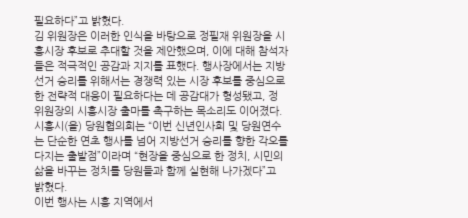필요하다”고 밝혔다.
김 위원장은 이러한 인식을 바탕으로 정필재 위원장을 시흥시장 후보로 추대할 것을 제안했으며, 이에 대해 참석자들은 적극적인 공감과 지지를 표했다. 행사장에서는 지방선거 승리를 위해서는 경쟁력 있는 시장 후보를 중심으로 한 전략적 대응이 필요하다는 데 공감대가 형성됐고, 정 위원장의 시흥시장 출마를 촉구하는 목소리도 이어졌다.
시흥시(을) 당원협의회는 “이번 신년인사회 및 당원연수는 단순한 연초 행사를 넘어 지방선거 승리를 향한 각오를 다지는 출발점”이라며 “현장을 중심으로 한 정치, 시민의 삶을 바꾸는 정치를 당원들과 함께 실현해 나가겠다”고 밝혔다.
이번 행사는 시흥 지역에서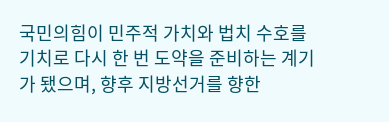국민의힘이 민주적 가치와 법치 수호를 기치로 다시 한 번 도약을 준비하는 계기가 됐으며, 향후 지방선거를 향한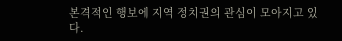본격적인 행보에 지역 정치권의 관심이 모아지고 있다.